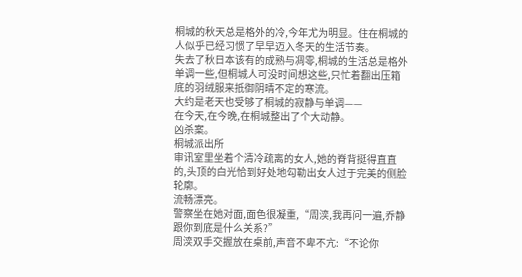桐城的秋天总是格外的冷,今年尤为明显。住在桐城的人似乎已经习惯了早早迈入冬天的生活节奏。
失去了秋日本该有的成熟与凋零,桐城的生活总是格外单调一些,但桐城人可没时间想这些,只忙着翻出压箱底的羽绒服来抵御阴晴不定的寒流。
大约是老天也受够了桐城的寂静与单调——
在今天,在今晚,在桐城整出了个大动静。
凶杀案。
桐城派出所
审讯室里坐着个清冷疏离的女人,她的脊背挺得直直的,头顶的白光恰到好处地勾勒出女人过于完美的侧脸轮廓。
流畅漂亮。
警察坐在她对面,面色很凝重,“周湙,我再问一遍,乔静跟你到底是什么关系?”
周湙双手交握放在桌前,声音不卑不亢:“不论你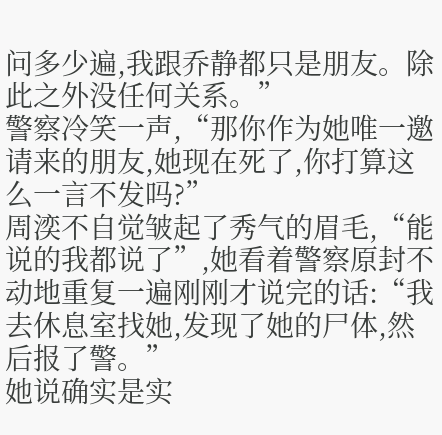问多少遍,我跟乔静都只是朋友。除此之外没任何关系。”
警察冷笑一声,“那你作为她唯一邀请来的朋友,她现在死了,你打算这么一言不发吗?”
周湙不自觉皱起了秀气的眉毛,“能说的我都说了”,她看着警察原封不动地重复一遍刚刚才说完的话:“我去休息室找她,发现了她的尸体,然后报了警。”
她说确实是实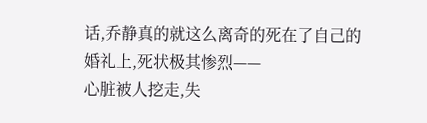话,乔静真的就这么离奇的死在了自己的婚礼上,死状极其惨烈——
心脏被人挖走,失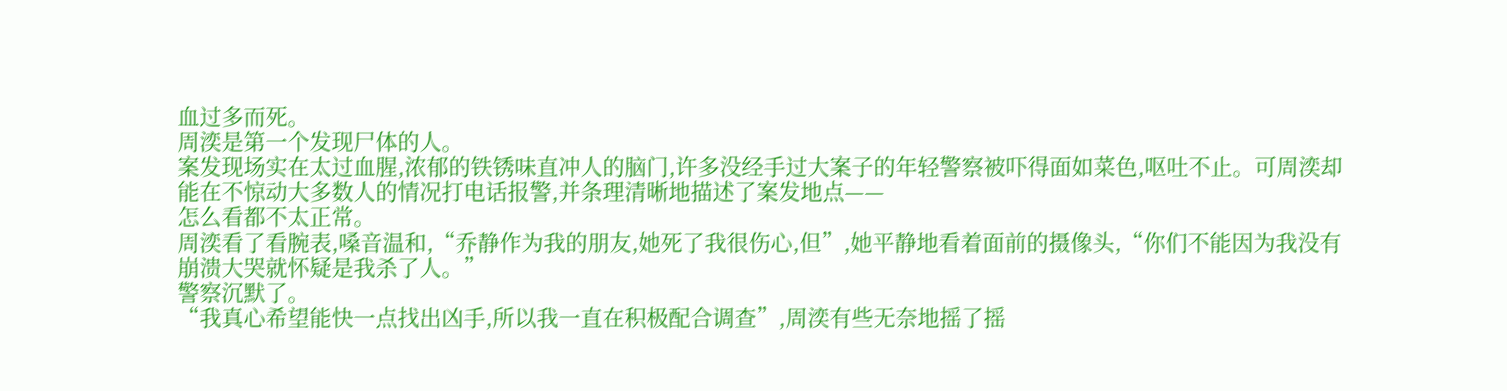血过多而死。
周湙是第一个发现尸体的人。
案发现场实在太过血腥,浓郁的铁锈味直冲人的脑门,许多没经手过大案子的年轻警察被吓得面如菜色,呕吐不止。可周湙却能在不惊动大多数人的情况打电话报警,并条理清晰地描述了案发地点——
怎么看都不太正常。
周湙看了看腕表,嗓音温和,“乔静作为我的朋友,她死了我很伤心,但”,她平静地看着面前的摄像头,“你们不能因为我没有崩溃大哭就怀疑是我杀了人。”
警察沉默了。
“我真心希望能快一点找出凶手,所以我一直在积极配合调查”,周湙有些无奈地摇了摇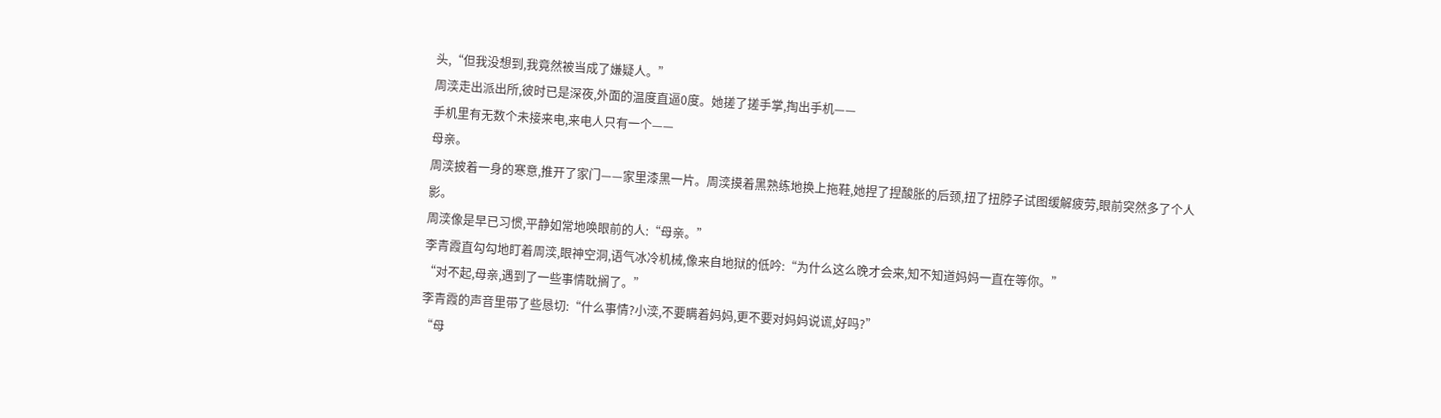头,“但我没想到,我竟然被当成了嫌疑人。”
周湙走出派出所,彼时已是深夜,外面的温度直逼0度。她搓了搓手掌,掏出手机——
手机里有无数个未接来电,来电人只有一个——
母亲。
周湙披着一身的寒意,推开了家门——家里漆黑一片。周湙摸着黑熟练地换上拖鞋,她捏了捏酸胀的后颈,扭了扭脖子试图缓解疲劳,眼前突然多了个人影。
周湙像是早已习惯,平静如常地唤眼前的人:“母亲。”
李青霞直勾勾地盯着周湙,眼神空洞,语气冰冷机械,像来自地狱的低吟:“为什么这么晚才会来,知不知道妈妈一直在等你。”
“对不起,母亲,遇到了一些事情耽搁了。”
李青霞的声音里带了些恳切:“什么事情?小湙,不要瞒着妈妈,更不要对妈妈说谎,好吗?”
“母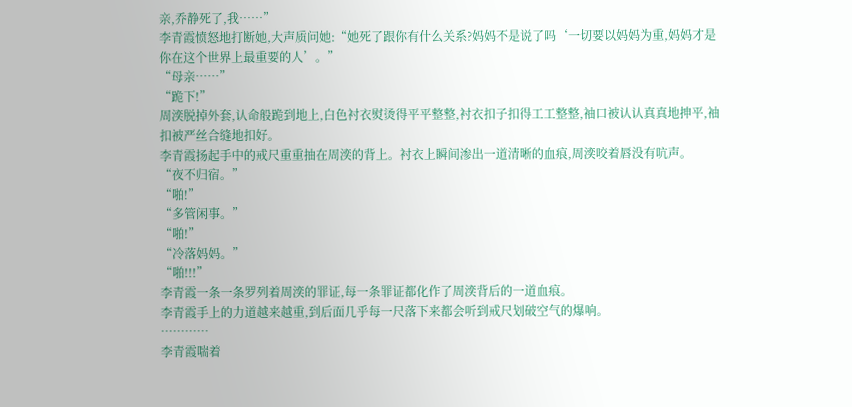亲,乔静死了,我……”
李青霞愤怒地打断她,大声质问她:“她死了跟你有什么关系?妈妈不是说了吗‘一切要以妈妈为重,妈妈才是你在这个世界上最重要的人’。”
“母亲……”
“跪下!”
周湙脱掉外套,认命般跪到地上,白色衬衣熨烫得平平整整,衬衣扣子扣得工工整整,袖口被认认真真地抻平,袖扣被严丝合缝地扣好。
李青霞扬起手中的戒尺重重抽在周湙的背上。衬衣上瞬间渗出一道清晰的血痕,周湙咬着唇没有吭声。
“夜不归宿。”
“啪!”
“多管闲事。”
“啪!”
“冷落妈妈。”
“啪!!!”
李青霞一条一条罗列着周湙的罪证,每一条罪证都化作了周湙背后的一道血痕。
李青霞手上的力道越来越重,到后面几乎每一尺落下来都会听到戒尺划破空气的爆响。
…………
李青霞喘着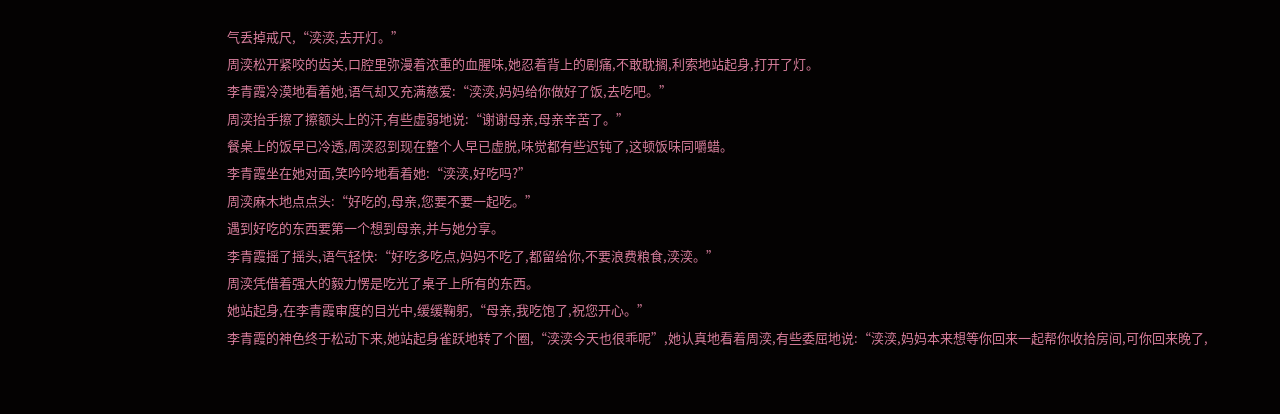气丢掉戒尺,“湙湙,去开灯。”
周湙松开紧咬的齿关,口腔里弥漫着浓重的血腥味,她忍着背上的剧痛,不敢耽搁,利索地站起身,打开了灯。
李青霞冷漠地看着她,语气却又充满慈爱:“湙湙,妈妈给你做好了饭,去吃吧。”
周湙抬手擦了擦额头上的汗,有些虚弱地说:“谢谢母亲,母亲辛苦了。”
餐桌上的饭早已冷透,周湙忍到现在整个人早已虚脱,味觉都有些迟钝了,这顿饭味同嚼蜡。
李青霞坐在她对面,笑吟吟地看着她:“湙湙,好吃吗?”
周湙麻木地点点头:“好吃的,母亲,您要不要一起吃。”
遇到好吃的东西要第一个想到母亲,并与她分享。
李青霞摇了摇头,语气轻快:“好吃多吃点,妈妈不吃了,都留给你,不要浪费粮食,湙湙。”
周湙凭借着强大的毅力愣是吃光了桌子上所有的东西。
她站起身,在李青霞审度的目光中,缓缓鞠躬,“母亲,我吃饱了,祝您开心。”
李青霞的神色终于松动下来,她站起身雀跃地转了个圈,“湙湙今天也很乖呢”,她认真地看着周湙,有些委屈地说:“湙湙,妈妈本来想等你回来一起帮你收拾房间,可你回来晚了,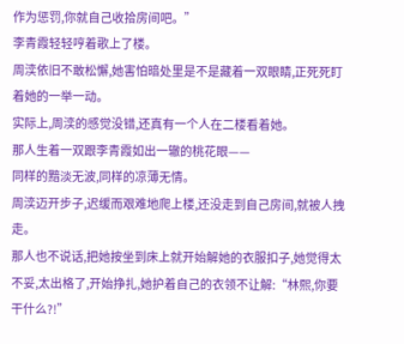作为惩罚,你就自己收拾房间吧。”
李青霞轻轻哼着歌上了楼。
周湙依旧不敢松懈,她害怕暗处里是不是藏着一双眼睛,正死死盯着她的一举一动。
实际上,周湙的感觉没错,还真有一个人在二楼看着她。
那人生着一双跟李青霞如出一辙的桃花眼——
同样的黯淡无波,同样的凉薄无情。
周湙迈开步子,迟缓而艰难地爬上楼,还没走到自己房间,就被人拽走。
那人也不说话,把她按坐到床上就开始解她的衣服扣子,她觉得太不妥,太出格了,开始挣扎,她护着自己的衣领不让解:“林熙,你要干什么?!”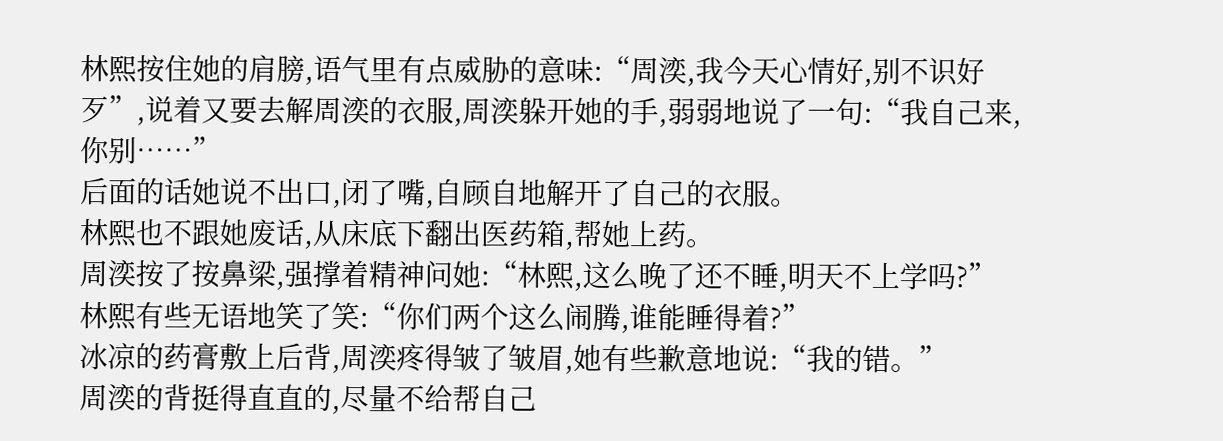林熙按住她的肩膀,语气里有点威胁的意味:“周湙,我今天心情好,别不识好歹”,说着又要去解周湙的衣服,周湙躲开她的手,弱弱地说了一句:“我自己来,你别……”
后面的话她说不出口,闭了嘴,自顾自地解开了自己的衣服。
林熙也不跟她废话,从床底下翻出医药箱,帮她上药。
周湙按了按鼻梁,强撑着精神问她:“林熙,这么晚了还不睡,明天不上学吗?”
林熙有些无语地笑了笑:“你们两个这么闹腾,谁能睡得着?”
冰凉的药膏敷上后背,周湙疼得皱了皱眉,她有些歉意地说:“我的错。”
周湙的背挺得直直的,尽量不给帮自己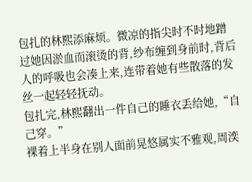包扎的林熙添麻烦。微凉的指尖时不时地蹭过她因淤血而滚烫的背,纱布缠到身前时,背后人的呼吸也会凑上来,连带着她有些散落的发丝一起轻轻抚动。
包扎完,林熙翻出一件自己的睡衣丢给她,“自己穿。”
裸着上半身在别人面前晃悠属实不雅观,周湙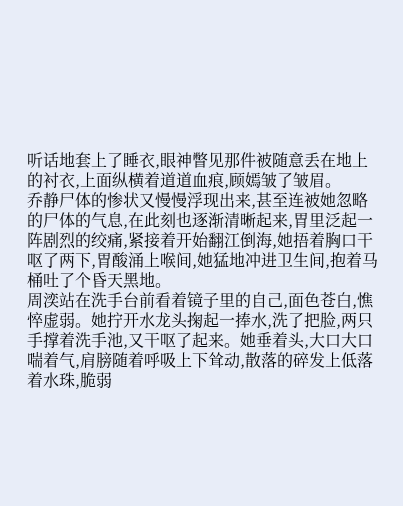听话地套上了睡衣,眼神瞥见那件被随意丢在地上的衬衣,上面纵横着道道血痕,顾嫣皱了皱眉。
乔静尸体的惨状又慢慢浮现出来,甚至连被她忽略的尸体的气息,在此刻也逐渐清晰起来,胃里泛起一阵剧烈的绞痛,紧接着开始翻江倒海,她捂着胸口干呕了两下,胃酸涌上喉间,她猛地冲进卫生间,抱着马桶吐了个昏天黑地。
周湙站在洗手台前看着镜子里的自己,面色苍白,憔悴虚弱。她拧开水龙头掬起一捧水,洗了把脸,两只手撑着洗手池,又干呕了起来。她垂着头,大口大口喘着气,肩膀随着呼吸上下耸动,散落的碎发上低落着水珠,脆弱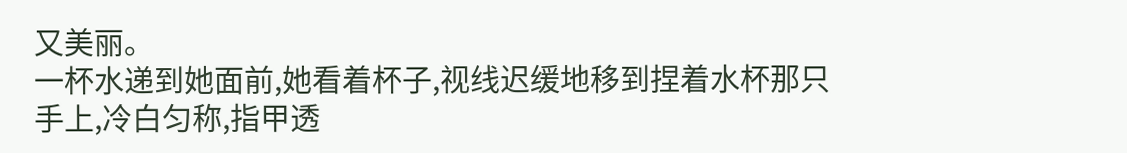又美丽。
一杯水递到她面前,她看着杯子,视线迟缓地移到捏着水杯那只手上,冷白匀称,指甲透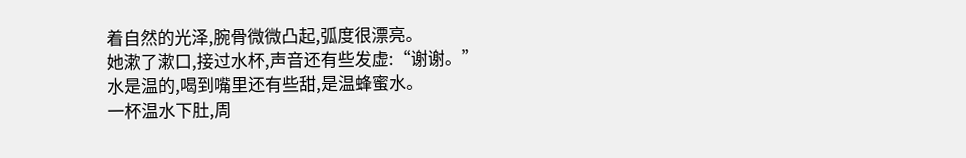着自然的光泽,腕骨微微凸起,弧度很漂亮。
她漱了漱口,接过水杯,声音还有些发虚:“谢谢。”
水是温的,喝到嘴里还有些甜,是温蜂蜜水。
一杯温水下肚,周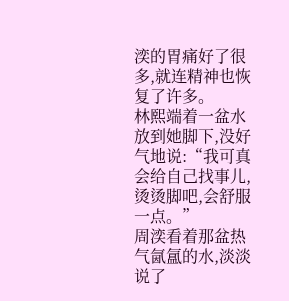湙的胃痛好了很多,就连精神也恢复了许多。
林熙端着一盆水放到她脚下,没好气地说:“我可真会给自己找事儿,烫烫脚吧,会舒服一点。”
周湙看着那盆热气氤氲的水,淡淡说了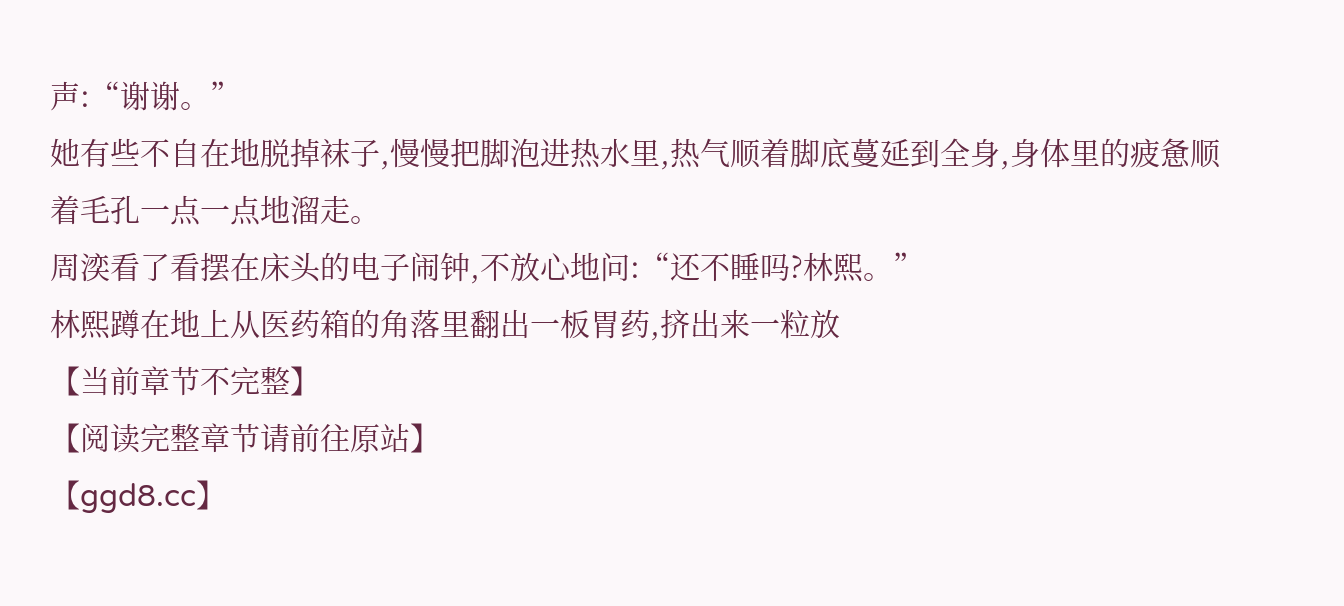声:“谢谢。”
她有些不自在地脱掉袜子,慢慢把脚泡进热水里,热气顺着脚底蔓延到全身,身体里的疲惫顺着毛孔一点一点地溜走。
周湙看了看摆在床头的电子闹钟,不放心地问:“还不睡吗?林熙。”
林熙蹲在地上从医药箱的角落里翻出一板胃药,挤出来一粒放
【当前章节不完整】
【阅读完整章节请前往原站】
【ggd8.cc】